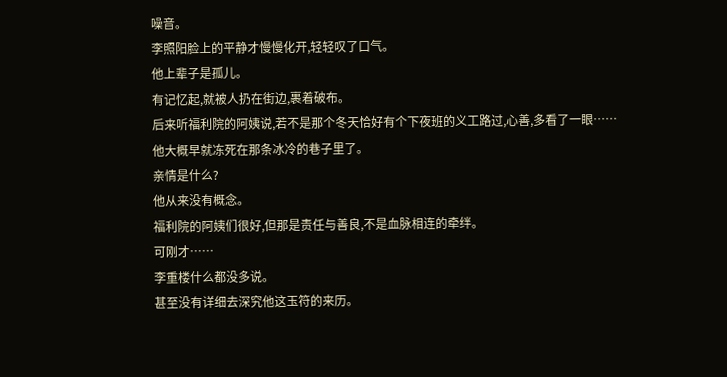噪音。
李照阳脸上的平静才慢慢化开,轻轻叹了口气。
他上辈子是孤儿。
有记忆起,就被人扔在街边,裹着破布。
后来听福利院的阿姨说,若不是那个冬天恰好有个下夜班的义工路过,心善,多看了一眼……
他大概早就冻死在那条冰冷的巷子里了。
亲情是什么?
他从来没有概念。
福利院的阿姨们很好,但那是责任与善良,不是血脉相连的牵绊。
可刚才……
李重楼什么都没多说。
甚至没有详细去深究他这玉符的来历。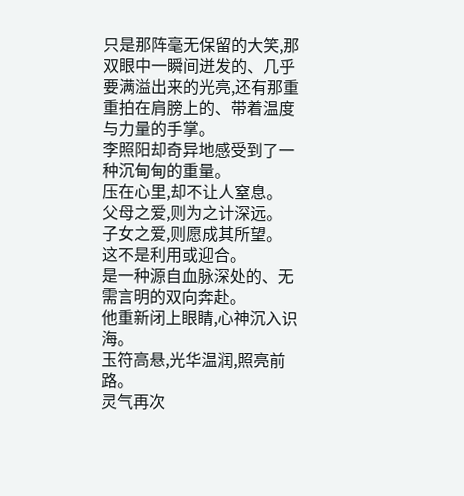只是那阵毫无保留的大笑,那双眼中一瞬间迸发的、几乎要满溢出来的光亮,还有那重重拍在肩膀上的、带着温度与力量的手掌。
李照阳却奇异地感受到了一种沉甸甸的重量。
压在心里,却不让人窒息。
父母之爱,则为之计深远。
子女之爱,则愿成其所望。
这不是利用或迎合。
是一种源自血脉深处的、无需言明的双向奔赴。
他重新闭上眼睛,心神沉入识海。
玉符高悬,光华温润,照亮前路。
灵气再次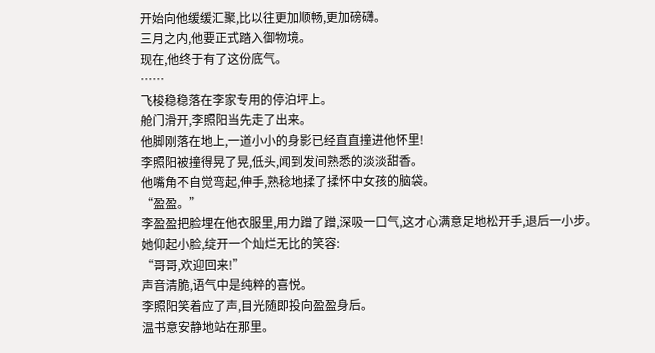开始向他缓缓汇聚,比以往更加顺畅,更加磅礴。
三月之内,他要正式踏入御物境。
现在,他终于有了这份底气。
……
飞梭稳稳落在李家专用的停泊坪上。
舱门滑开,李照阳当先走了出来。
他脚刚落在地上,一道小小的身影已经直直撞进他怀里!
李照阳被撞得晃了晃,低头,闻到发间熟悉的淡淡甜香。
他嘴角不自觉弯起,伸手,熟稔地揉了揉怀中女孩的脑袋。
“盈盈。”
李盈盈把脸埋在他衣服里,用力蹭了蹭,深吸一口气,这才心满意足地松开手,退后一小步。
她仰起小脸,绽开一个灿烂无比的笑容:
“哥哥,欢迎回来!”
声音清脆,语气中是纯粹的喜悦。
李照阳笑着应了声,目光随即投向盈盈身后。
温书意安静地站在那里。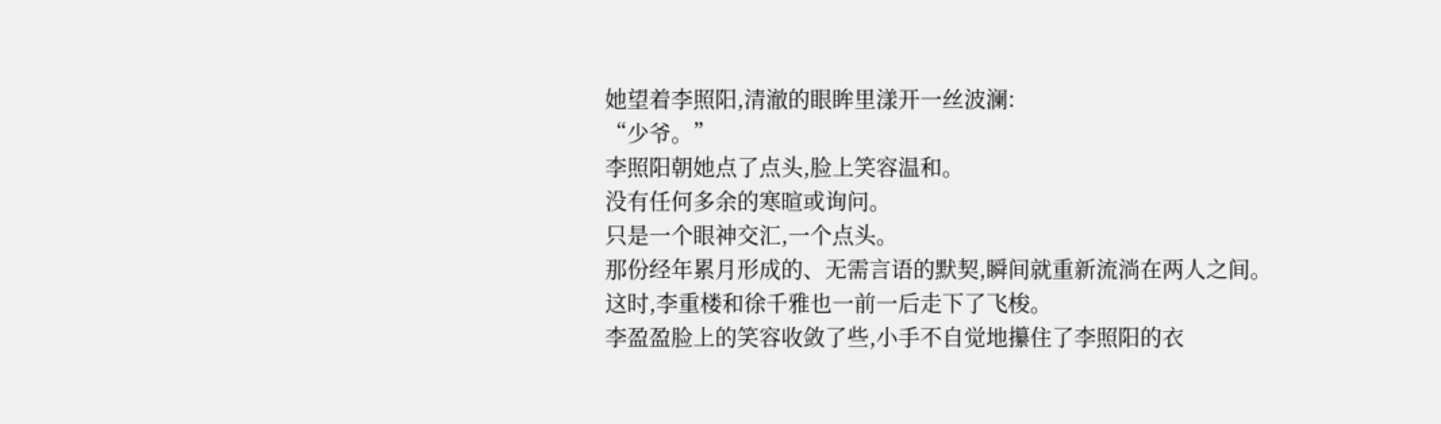她望着李照阳,清澈的眼眸里漾开一丝波澜:
“少爷。”
李照阳朝她点了点头,脸上笑容温和。
没有任何多余的寒暄或询问。
只是一个眼神交汇,一个点头。
那份经年累月形成的、无需言语的默契,瞬间就重新流淌在两人之间。
这时,李重楼和徐千雅也一前一后走下了飞梭。
李盈盈脸上的笑容收敛了些,小手不自觉地攥住了李照阳的衣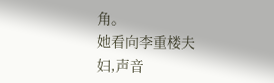角。
她看向李重楼夫妇,声音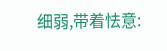细弱,带着怯意: